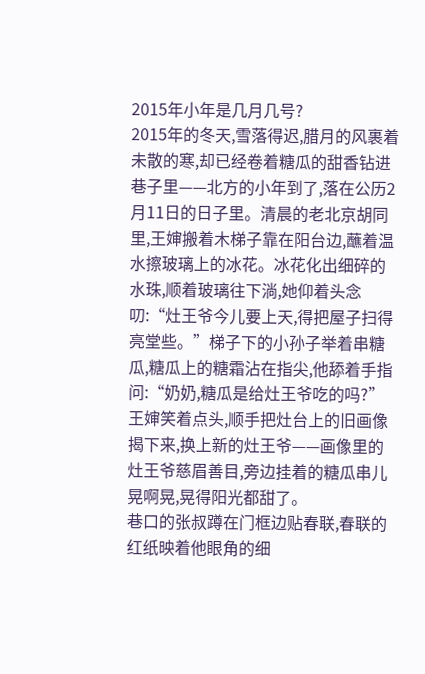2015年小年是几月几号?
2015年的冬天,雪落得迟,腊月的风裹着未散的寒,却已经卷着糖瓜的甜香钻进巷子里——北方的小年到了,落在公历2月11日的日子里。清晨的老北京胡同里,王婶搬着木梯子靠在阳台边,蘸着温水擦玻璃上的冰花。冰花化出细碎的水珠,顺着玻璃往下淌,她仰着头念叨:“灶王爷今儿要上天,得把屋子扫得亮堂些。”梯子下的小孙子举着串糖瓜,糖瓜上的糖霜沾在指尖,他舔着手指问:“奶奶,糖瓜是给灶王爷吃的吗?”王婶笑着点头,顺手把灶台上的旧画像揭下来,换上新的灶王爷——画像里的灶王爷慈眉善目,旁边挂着的糖瓜串儿晃啊晃,晃得阳光都甜了。
巷口的张叔蹲在门框边贴春联,春联的红纸映着他眼角的细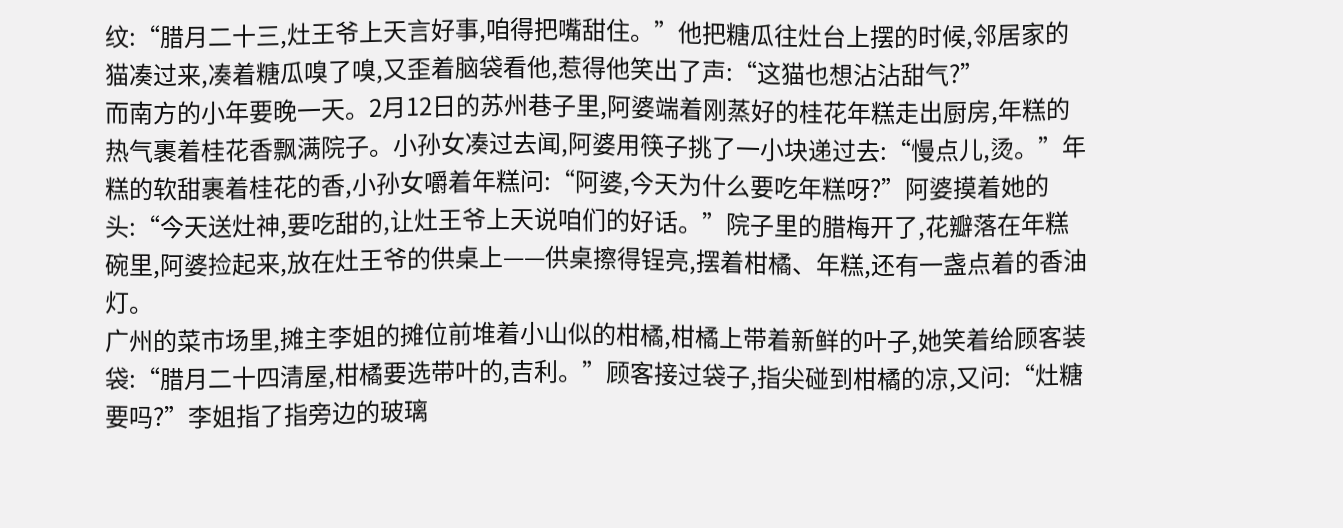纹:“腊月二十三,灶王爷上天言好事,咱得把嘴甜住。”他把糖瓜往灶台上摆的时候,邻居家的猫凑过来,凑着糖瓜嗅了嗅,又歪着脑袋看他,惹得他笑出了声:“这猫也想沾沾甜气?”
而南方的小年要晚一天。2月12日的苏州巷子里,阿婆端着刚蒸好的桂花年糕走出厨房,年糕的热气裹着桂花香飘满院子。小孙女凑过去闻,阿婆用筷子挑了一小块递过去:“慢点儿,烫。”年糕的软甜裹着桂花的香,小孙女嚼着年糕问:“阿婆,今天为什么要吃年糕呀?”阿婆摸着她的头:“今天送灶神,要吃甜的,让灶王爷上天说咱们的好话。”院子里的腊梅开了,花瓣落在年糕碗里,阿婆捡起来,放在灶王爷的供桌上——供桌擦得锃亮,摆着柑橘、年糕,还有一盏点着的香油灯。
广州的菜市场里,摊主李姐的摊位前堆着小山似的柑橘,柑橘上带着新鲜的叶子,她笑着给顾客装袋:“腊月二十四清屋,柑橘要选带叶的,吉利。”顾客接过袋子,指尖碰到柑橘的凉,又问:“灶糖要吗?”李姐指了指旁边的玻璃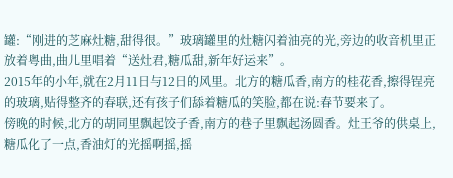罐:“刚进的芝麻灶糖,甜得很。”玻璃罐里的灶糖闪着油亮的光,旁边的收音机里正放着粤曲,曲儿里唱着“送灶君,糖瓜甜,新年好运来”。
2015年的小年,就在2月11日与12日的风里。北方的糖瓜香,南方的桂花香,擦得锃亮的玻璃,贴得整齐的春联,还有孩子们舔着糖瓜的笑脸,都在说:春节要来了。
傍晚的时候,北方的胡同里飘起饺子香,南方的巷子里飘起汤圆香。灶王爷的供桌上,糖瓜化了一点,香油灯的光摇啊摇,摇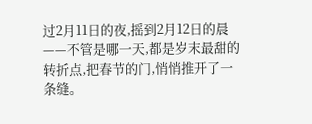过2月11日的夜,摇到2月12日的晨——不管是哪一天,都是岁末最甜的转折点,把春节的门,悄悄推开了一条缝。